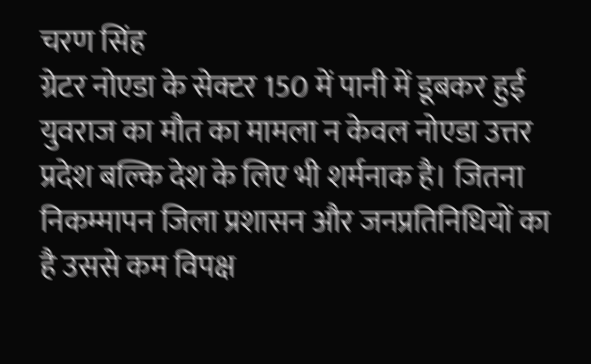चरण सिंह
ग्रेटर नोएडा के सेक्टर 150 में पानी में डूबकर हुई युवराज का मौत का मामला न केवल नोएडा उत्तर प्रदेश बल्कि देश के लिए भी शर्मनाक है। जितना निकम्मापन जिला प्रशासन और जनप्रतिनिधियों का है उससे कम विपक्ष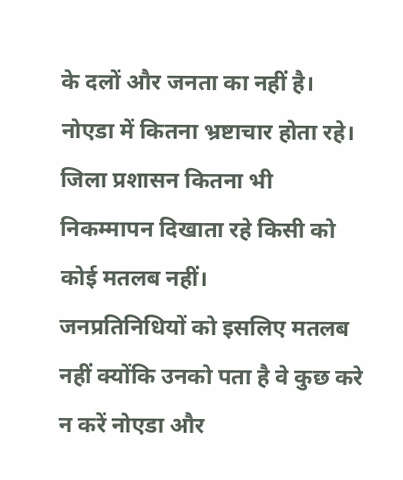के दलों और जनता का नहीं है। नोएडा में कितना भ्रष्टाचार होता रहे। जिला प्रशासन कितना भी निकम्मापन दिखाता रहे किसी को कोई मतलब नहीं।
जनप्रतिनिधियों को इसलिए मतलब नहीं क्योंकि उनको पता है वे कुछ करे न करें नोएडा और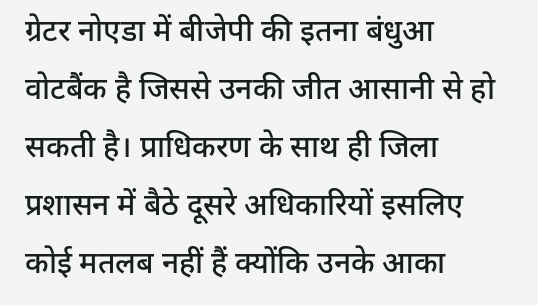ग्रेटर नोएडा में बीजेपी की इतना बंधुआ वोटबैंक है जिससे उनकी जीत आसानी से हो सकती है। प्राधिकरण के साथ ही जिला प्रशासन में बैठे दूसरे अधिकारियों इसलिए कोई मतलब नहीं हैं क्योंकि उनके आका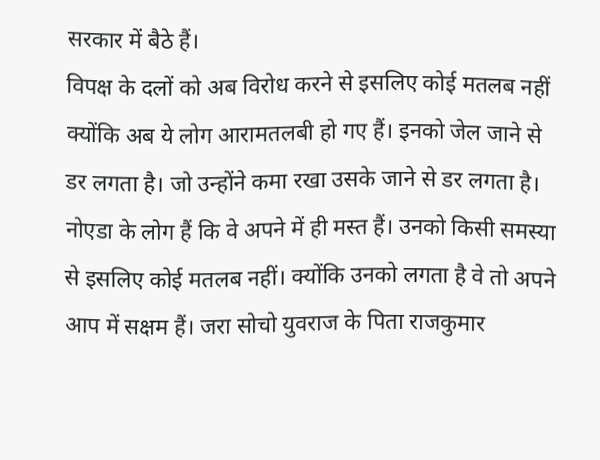सरकार में बैठे हैं।
विपक्ष के दलों को अब विरोध करने से इसलिए कोई मतलब नहीं क्योंकि अब ये लोग आरामतलबी हो गए हैं। इनको जेल जाने से डर लगता है। जो उन्होंने कमा रखा उसके जाने से डर लगता है। नोएडा के लोग हैं कि वे अपने में ही मस्त हैं। उनको किसी समस्या से इसलिए कोई मतलब नहीं। क्योंकि उनको लगता है वे तो अपने आप में सक्षम हैं। जरा सोचो युवराज के पिता राजकुमार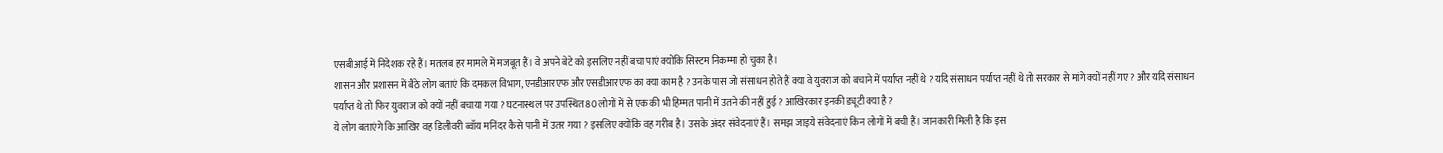एसबीआई में निदेशक रहे हैं। मतलब हर मामले में मजबूत हैं। वे अपने बेटे को इसलिए नहीं बचा पाएं क्योंकि सिस्टम निकम्मा हो चुका है।
शासन और प्रशासन में बैठे लोग बताएं कि दमकल विभाग, एनडीआरएफ और एसडीआरएफ का क्या काम है ? उनके पास जो संसाधन होते हैं क्या वे युवराज को बचाने में पर्याप्त नहीं थे ? यदि संसाधन पर्याप्त नहीं थे तो सरकार से मांगे क्यों नहीं गए ? और यदि संसाधन पर्याप्त थे तो फिर युवराज को क्यों नहीं बचाया गया ? घटनास्थल पर उपस्थित 80 लोगों में से एक की भी हिम्मत पानी में उतने की नहीं हुई ? आखिरकार इनकी ड्यूटी क्या है ?
ये लोग बताएंगे कि आखिर वह डिलीवरी ब्वॉय मनिंदर कैसे पानी में उतर गया ? इसलिए क्योंकि वह गरीब है। उसके अंदर संवेदनाएं हैं। समझ जाइये संवेदनाएं किन लोगों में बची हैं। जानकारी मिली है कि इस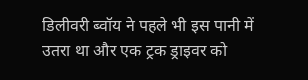डिलीवरी ब्वॉय ने पहले भी इस पानी में उतरा था और एक ट्रक ड्राइवर को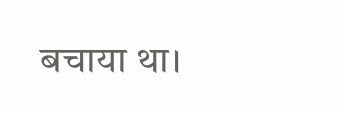बचाया था।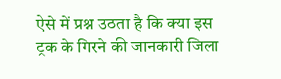ऐसे में प्रश्न उठता है कि क्या इस ट्रक के गिरने की जानकारी जिला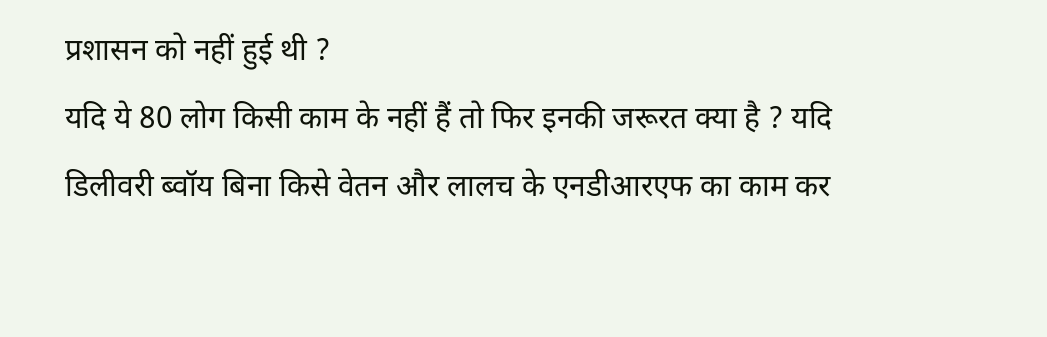प्रशासन को नहीं हुई थी ?
यदि ये 80 लोग किसी काम के नहीं हैं तो फिर इनकी जरूरत क्या है ? यदि डिलीवरी ब्वॉय बिना किसे वेतन और लालच के एनडीआरएफ का काम कर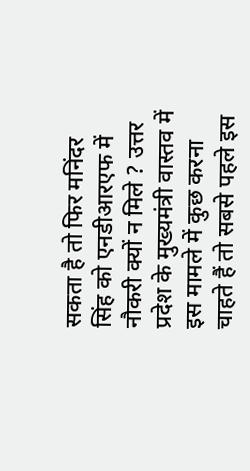सकता है तो फिर मनिंदर सिंह को एनडीआरएफ में नौकरी क्यों न मिले ? उत्तर प्रदेश के मुख्यमंत्री वास्तव में इस मामले में कुछ करना चाहते हैं तो सबसे पहले इस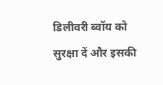डिलीवरी ब्वॉय को सुरक्षा दें और इसकी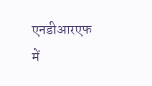एनडीआरएफ में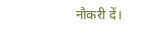नौकरी दें।